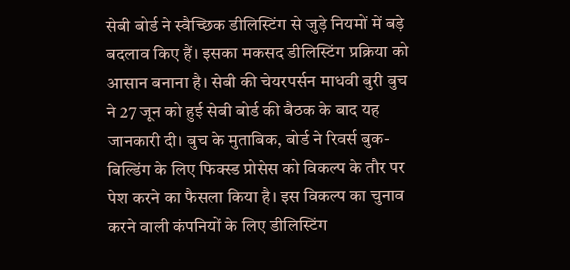सेबी बोर्ड ने स्वैच्छिक डीलिस्टिंग से जुड़े नियमों में बड़े बदलाव किए हैं। इसका मकसद डीलिस्टिंग प्रक्रिया को आसान बनाना है। सेबी की चेयरपर्सन माधवी बुरी बुच ने 27 जून को हुई सेबी बोर्ड की बैठक के बाद यह जानकारी दी। बुच के मुताबिक, बोर्ड ने रिवर्स बुक-बिल्डिंग के लिए फिक्स्ड प्रोसेस को विकल्प के तौर पर पेश करने का फैसला किया है। इस विकल्प का चुनाव करने वाली कंपनियों के लिए डीलिस्टिंग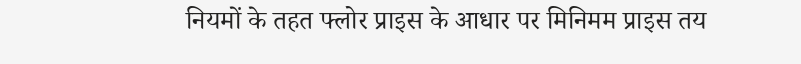नियमों के तहत फ्लोर प्राइस के आधार पर मिनिमम प्राइस तय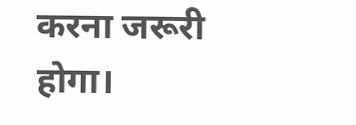करना जरूरी होगा।